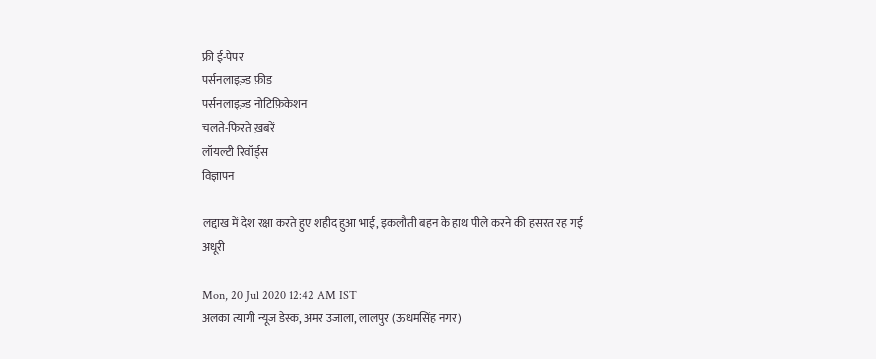फ्री ई-पेपर
पर्सनलाइज़्ड फ़ीड
पर्सनलाइज़्ड नोटिफ़िकेशन
चलते-फिरते ख़बरें
लॉयल्टी रिवॉर्ड्स
विज्ञापन

लद्दाख में देश रक्षा करते हुए शहीद हुआ भाई, इकलौती बहन के हाथ पीले करने की हसरत रह गई अधूरी

Mon, 20 Jul 2020 12:42 AM IST
अलका त्यागी न्यूज डेस्क, अमर उजाला, लालपुर (ऊधमसिंह नगर)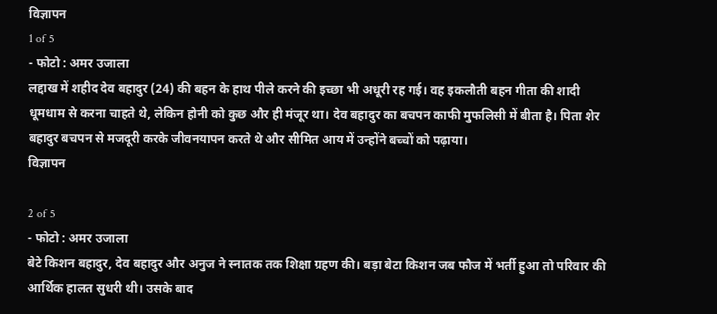विज्ञापन
1 of 5
- फोटो : अमर उजाला
लद्दाख में शहीद देव बहादुर (24) की बहन के हाथ पीले करने की इच्छा भी अधूरी रह गई। वह इकलौती बहन गीता की शादी धूमधाम से करना चाहते थे, लेकिन होनी को कुछ और ही मंजूर था। देव बहादुर का बचपन काफी मुफलिसी में बीता है। पिता शेर बहादुर बचपन से मजदूरी करके जीवनयापन करते थे और सीमित आय में उन्होंने बच्चों को पढ़ाया।
विज्ञापन

2 of 5
- फोटो : अमर उजाला
बेटे किशन बहादुर, देव बहादुर और अनुज ने स्नातक तक शिक्षा ग्रहण की। बड़ा बेटा किशन जब फौज में भर्ती हुआ तो परिवार की आर्थिक हालत सुधरी थी। उसके बाद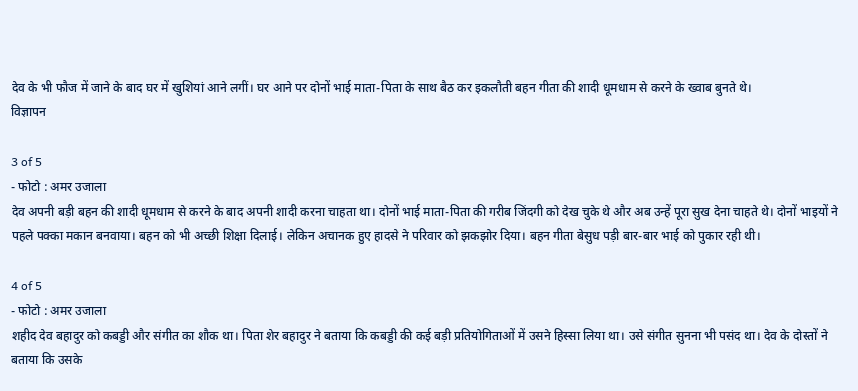देव के भी फौज में जाने के बाद घर में खुशियां आने लगीं। घर आने पर दोनों भाई माता-पिता के साथ बैठ कर इकलौती बहन गीता की शादी धूमधाम से करने के ख्वाब बुनते थे।
विज्ञापन

3 of 5
- फोटो : अमर उजाला
देव अपनी बड़ी बहन की शादी धूमधाम से करने के बाद अपनी शादी करना चाहता था। दोनों भाई माता-पिता की गरीब जिंदगी को देख चुके थे और अब उन्हें पूरा सुख देना चाहते थे। दोनों भाइयों ने पहले पक्का मकान बनवाया। बहन को भी अच्छी शिक्षा दिलाई। लेकिन अचानक हुए हादसे ने परिवार को झकझोर दिया। बहन गीता बेसुध पड़ी बार-बार भाई को पुकार रही थी।

4 of 5
- फोटो : अमर उजाला
शहीद देव बहादुर को कबड्डी और संगीत का शौक था। पिता शेर बहादुर ने बताया कि कबड्डी की कई बड़ी प्रतियोगिताओं में उसने हिस्सा लिया था। उसे संगीत सुनना भी पसंद था। देव के दोस्तों ने बताया कि उसके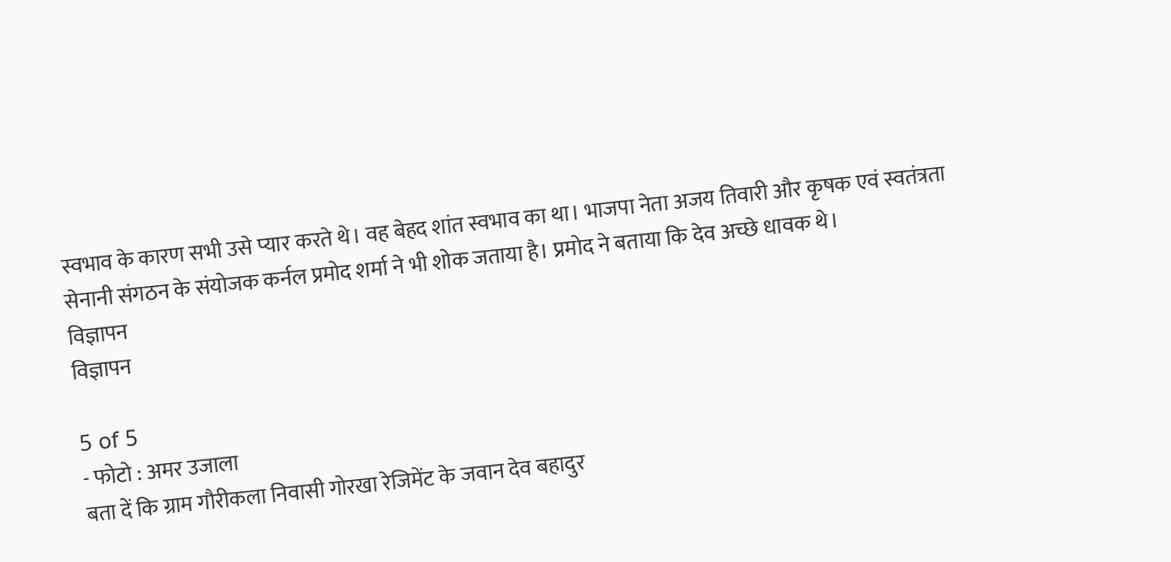स्वभाव के कारण सभी उसे प्यार करते थे। वह बेहद शांत स्वभाव का था। भाजपा नेता अजय तिवारी और कृषक एवं स्वतंत्रता सेनानी संगठन के संयोजक कर्नल प्रमोद शर्मा ने भी शोक जताया है। प्रमोद ने बताया कि देव अच्छे धावक थे।
विज्ञापन
विज्ञापन

5 of 5
- फोटो : अमर उजाला
बता दें कि ग्राम गौरीकला निवासी गोरखा रेजिमेंट के जवान देव बहादुर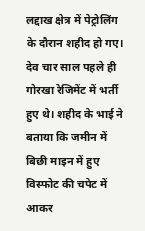लद्दाख क्षेत्र में पेट्रोलिंग के दौरान शहीद हो गए। देव चार साल पहले ही गोरखा रेजिमेंट में भर्ती हुए थे। शहीद के भाई ने बताया कि जमीन में बिछी माइन में हुए विस्फोट की चपेट में आकर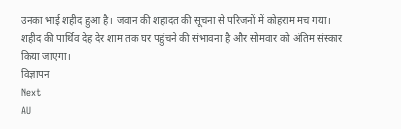उनका भाई शहीद हुआ है। जवान की शहादत की सूचना से परिजनों में कोहराम मच गया। शहीद की पार्थिव देह देर शाम तक घर पहुंचने की संभावना है और सोमवार को अंतिम संस्कार किया जाएगा।
विज्ञापन
Next
AU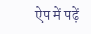ऐप में पढ़ें